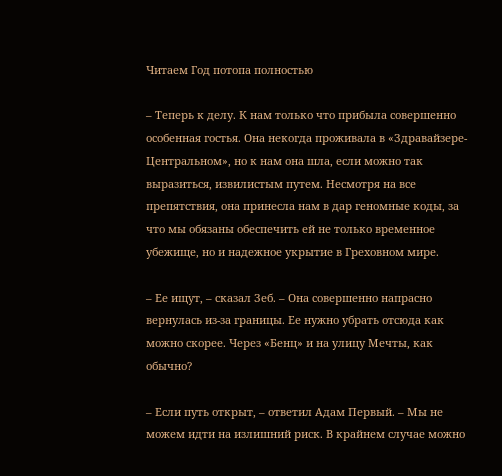Читаем Год потопа полностью

– Теперь к делу. К нам только что прибыла совершенно особенная гостья. Она некогда проживала в «Здравайзере-Центральном», но к нам она шла, если можно так выразиться, извилистым путем. Несмотря на все препятствия, она принесла нам в дар геномные коды, за что мы обязаны обеспечить ей не только временное убежище, но и надежное укрытие в Греховном мире.

– Ее ищут, – сказал Зеб. – Она совершенно напрасно вернулась из-за границы. Ее нужно убрать отсюда как можно скорее. Через «Бенц» и на улицу Мечты, как обычно?

– Если путь открыт, – ответил Адам Первый. – Мы не можем идти на излишний риск. В крайнем случае можно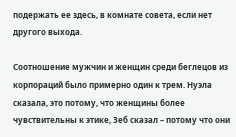подержать ее здесь, в комнате совета, если нет другого выхода.

Соотношение мужчин и женщин среди беглецов из корпораций было примерно один к трем. Нуэла сказала, это потому, что женщины более чувствительны к этике, Зеб сказал – потому что они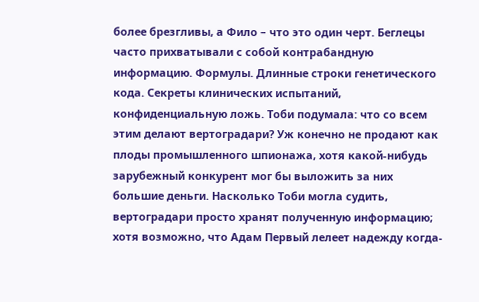более брезгливы, а Фило – что это один черт. Беглецы часто прихватывали с собой контрабандную информацию. Формулы. Длинные строки генетического кода. Секреты клинических испытаний, конфиденциальную ложь. Тоби подумала: что со всем этим делают вертоградари? Уж конечно не продают как плоды промышленного шпионажа, хотя какой-нибудь зарубежный конкурент мог бы выложить за них большие деньги. Насколько Тоби могла судить, вертоградари просто хранят полученную информацию; хотя возможно, что Адам Первый лелеет надежду когда-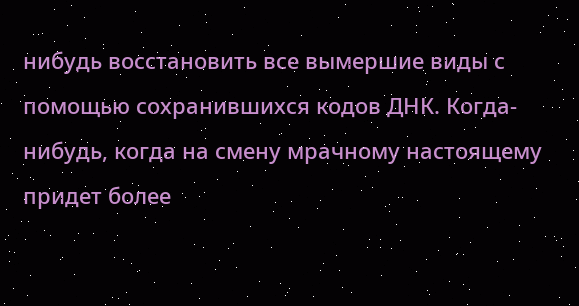нибудь восстановить все вымершие виды с помощью сохранившихся кодов ДНК. Когда-нибудь, когда на смену мрачному настоящему придет более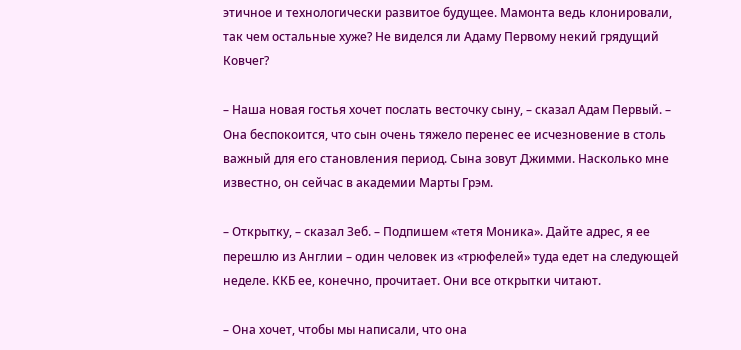этичное и технологически развитое будущее. Мамонта ведь клонировали, так чем остальные хуже? Не виделся ли Адаму Первому некий грядущий Ковчег?

– Наша новая гостья хочет послать весточку сыну, – сказал Адам Первый. – Она беспокоится, что сын очень тяжело перенес ее исчезновение в столь важный для его становления период. Сына зовут Джимми. Насколько мне известно, он сейчас в академии Марты Грэм.

– Открытку, – сказал Зеб. – Подпишем «тетя Моника». Дайте адрес, я ее перешлю из Англии – один человек из «трюфелей» туда едет на следующей неделе. ККБ ее, конечно, прочитает. Они все открытки читают.

– Она хочет, чтобы мы написали, что она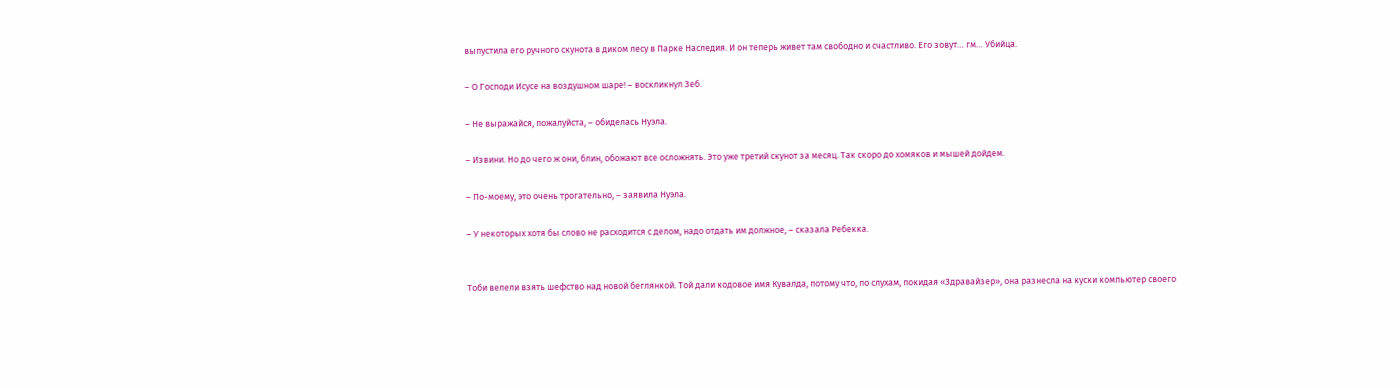выпустила его ручного скунота в диком лесу в Парке Наследия. И он теперь живет там свободно и счастливо. Его зовут… гм… Убийца.

– О Господи Исусе на воздушном шаре! – воскликнул Зеб.

– Не выражайся, пожалуйста, – обиделась Нуэла.

– Извини. Но до чего ж они, блин, обожают все осложнять. Это уже третий скунот за месяц. Так скоро до хомяков и мышей дойдем.

– По-моему, это очень трогательно, – заявила Нуэла.

– У некоторых хотя бы слово не расходится с делом, надо отдать им должное, – сказала Ребекка.


Тоби велели взять шефство над новой беглянкой. Той дали кодовое имя Кувалда, потому что, по слухам, покидая «Здравайзер», она разнесла на куски компьютер своего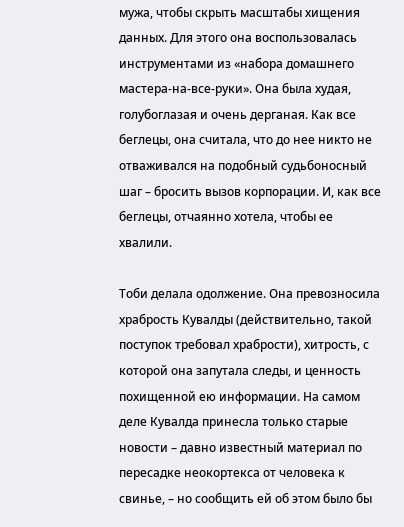мужа, чтобы скрыть масштабы хищения данных. Для этого она воспользовалась инструментами из «набора домашнего мастера-на-все-руки». Она была худая, голубоглазая и очень дерганая. Как все беглецы, она считала, что до нее никто не отваживался на подобный судьбоносный шаг – бросить вызов корпорации. И, как все беглецы, отчаянно хотела, чтобы ее хвалили.

Тоби делала одолжение. Она превозносила храбрость Кувалды (действительно, такой поступок требовал храбрости), хитрость, с которой она запутала следы, и ценность похищенной ею информации. На самом деле Кувалда принесла только старые новости – давно известный материал по пересадке неокортекса от человека к свинье, – но сообщить ей об этом было бы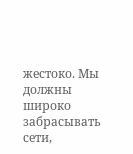жестоко. Мы должны широко забрасывать сети,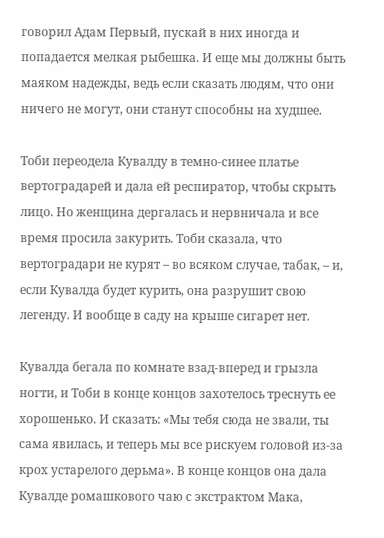говорил Адам Первый, пускай в них иногда и попадается мелкая рыбешка. И еще мы должны быть маяком надежды, ведь если сказать людям, что они ничего не могут, они станут способны на худшее.

Тоби переодела Кувалду в темно-синее платье вертоградарей и дала ей респиратор, чтобы скрыть лицо. Но женщина дергалась и нервничала и все время просила закурить. Тоби сказала, что вертоградари не курят – во всяком случае, табак, – и, если Кувалда будет курить, она разрушит свою легенду. И вообще в саду на крыше сигарет нет.

Кувалда бегала по комнате взад-вперед и грызла ногти, и Тоби в конце концов захотелось треснуть ее хорошенько. И сказать: «Мы тебя сюда не звали, ты сама явилась, и теперь мы все рискуем головой из-за крох устарелого дерьма». В конце концов она дала Кувалде ромашкового чаю с экстрактом Мака,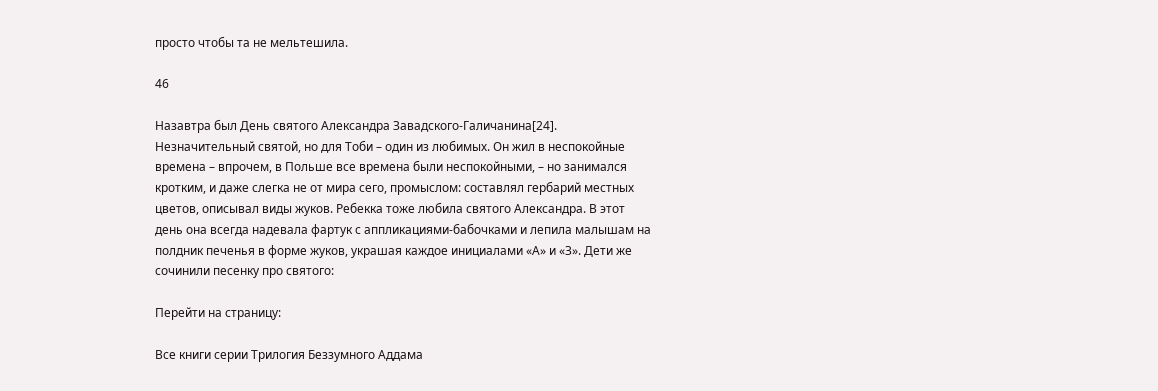просто чтобы та не мельтешила.

46

Назавтра был День святого Александра Завадского-Галичанина[24]. Незначительный святой, но для Тоби – один из любимых. Он жил в неспокойные времена – впрочем, в Польше все времена были неспокойными, – но занимался кротким, и даже слегка не от мира сего, промыслом: составлял гербарий местных цветов, описывал виды жуков. Ребекка тоже любила святого Александра. В этот день она всегда надевала фартук с аппликациями-бабочками и лепила малышам на полдник печенья в форме жуков, украшая каждое инициалами «А» и «З». Дети же сочинили песенку про святого:

Перейти на страницу:

Все книги серии Трилогия Беззумного Аддама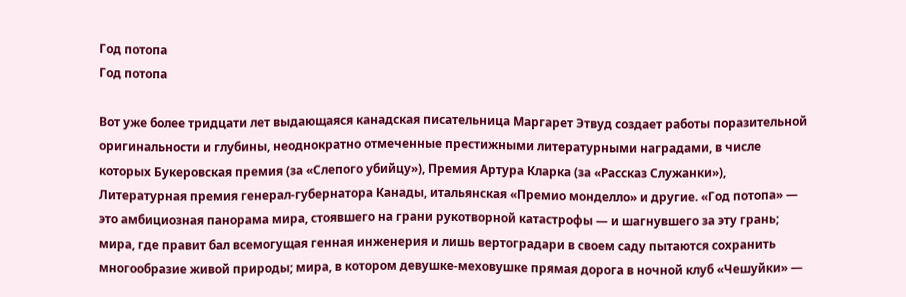Год потопа
Год потопа

Вот уже более тридцати лет выдающаяся канадская писательница Маргарет Этвуд создает работы поразительной оригинальности и глубины, неоднократно отмеченные престижными литературными наградами, в числе которых Букеровская премия (за «Слепого убийцу»), Премия Артура Кларка (за «Рассказ Служанки»), Литературная премия генерал-губернатора Канады, итальянская «Премио монделло» и другие. «Год потопа» — это амбициозная панорама мира, стоявшего на грани рукотворной катастрофы — и шагнувшего за эту грань; мира, где правит бал всемогущая генная инженерия и лишь вертоградари в своем саду пытаются сохранить многообразие живой природы; мира, в котором девушке-меховушке прямая дорога в ночной клуб «Чешуйки» —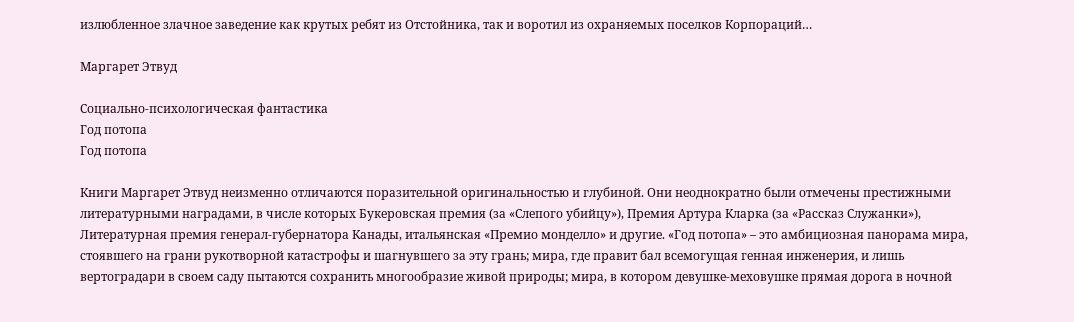излюбленное злачное заведение как крутых ребят из Отстойника, так и воротил из охраняемых поселков Корпораций…

Маргарет Этвуд

Социально-психологическая фантастика
Год потопа
Год потопа

Книги Маргарет Этвуд неизменно отличаются поразительной оригинальностью и глубиной. Они неоднократно были отмечены престижными литературными наградами, в числе которых Букеровская премия (за «Слепого убийцу»), Премия Артура Кларка (за «Рассказ Служанки»), Литературная премия генерал-губернатора Канады, итальянская «Премио монделло» и другие. «Год потопа» – это амбициозная панорама мира, стоявшего на грани рукотворной катастрофы и шагнувшего за эту грань; мира, где правит бал всемогущая генная инженерия, и лишь вертоградари в своем саду пытаются сохранить многообразие живой природы; мира, в котором девушке-меховушке прямая дорога в ночной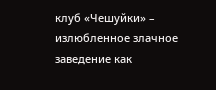клуб «Чешуйки» – излюбленное злачное заведение как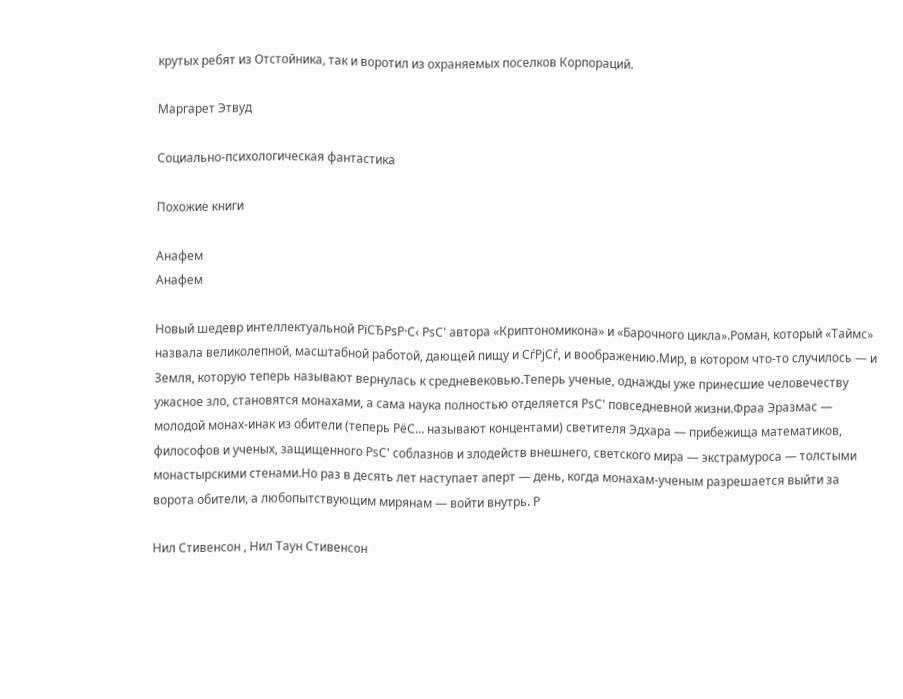крутых ребят из Отстойника, так и воротил из охраняемых поселков Корпораций.

Маргарет Этвуд

Социально-психологическая фантастика

Похожие книги

Анафем
Анафем

Новый шедевр интеллектуальной РїСЂРѕР·С‹ РѕС' автора «Криптономикона» и «Барочного цикла».Роман, который «Таймс» назвала великолепной, масштабной работой, дающей пищу и СѓРјСѓ, и воображению.Мир, в котором что-то случилось — и Земля, которую теперь называют вернулась к средневековью.Теперь ученые, однажды уже принесшие человечеству ужасное зло, становятся монахами, а сама наука полностью отделяется РѕС' повседневной жизни.Фраа Эразмас — молодой монах-инак из обители (теперь РёС… называют концентами) светителя Эдхара — прибежища математиков, философов и ученых, защищенного РѕС' соблазнов и злодейств внешнего, светского мира — экстрамуроса — толстыми монастырскими стенами.Но раз в десять лет наступает аперт — день, когда монахам-ученым разрешается выйти за ворота обители, а любопытствующим мирянам — войти внутрь. Р

Нил Стивенсон , Нил Таун Стивенсон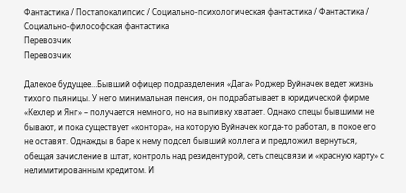Фантастика / Постапокалипсис / Социально-психологическая фантастика / Фантастика / Социально-философская фантастика
Перевозчик
Перевозчик

Далекое будущее…Бывший офицер подразделения «Дага» Роджер Вуйначек ведет жизнь тихого пьяницы. У него минимальная пенсия, он подрабатывает в юридической фирме «Кехлер и Янг» – получается немного, но на выпивку хватает. Однако спецы бывшими не бывают, и пока существует «контора», на которую Вуйначек когда-то работал, в покое его не оставят. Однажды в баре к нему подсел бывший коллега и предложил вернуться, обещая зачисление в штат, контроль над резидентурой, сеть спецсвязи и «красную карту» с нелимитированным кредитом. И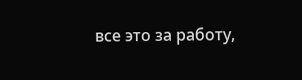все это за работу,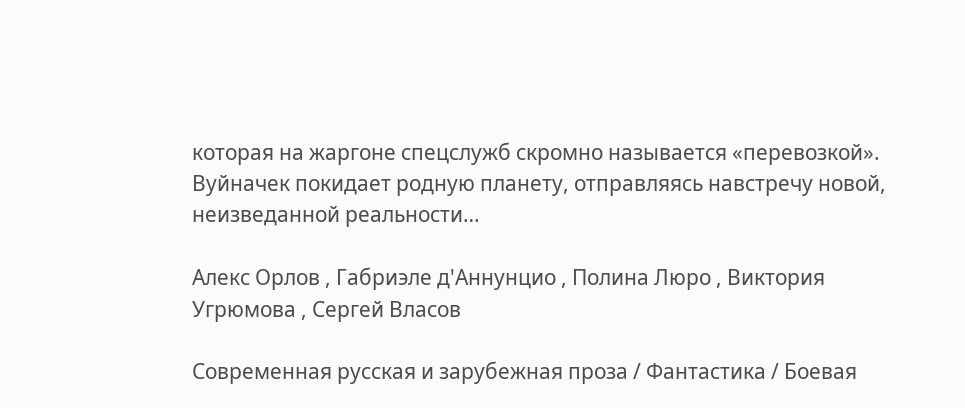которая на жаргоне спецслужб скромно называется «перевозкой». Вуйначек покидает родную планету, отправляясь навстречу новой, неизведанной реальности…

Алекс Орлов , Габриэле д'Аннунцио , Полина Люро , Виктория Угрюмова , Сергей Власов

Современная русская и зарубежная проза / Фантастика / Боевая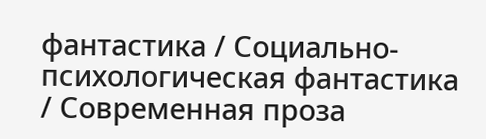фантастика / Социально-психологическая фантастика / Современная проза